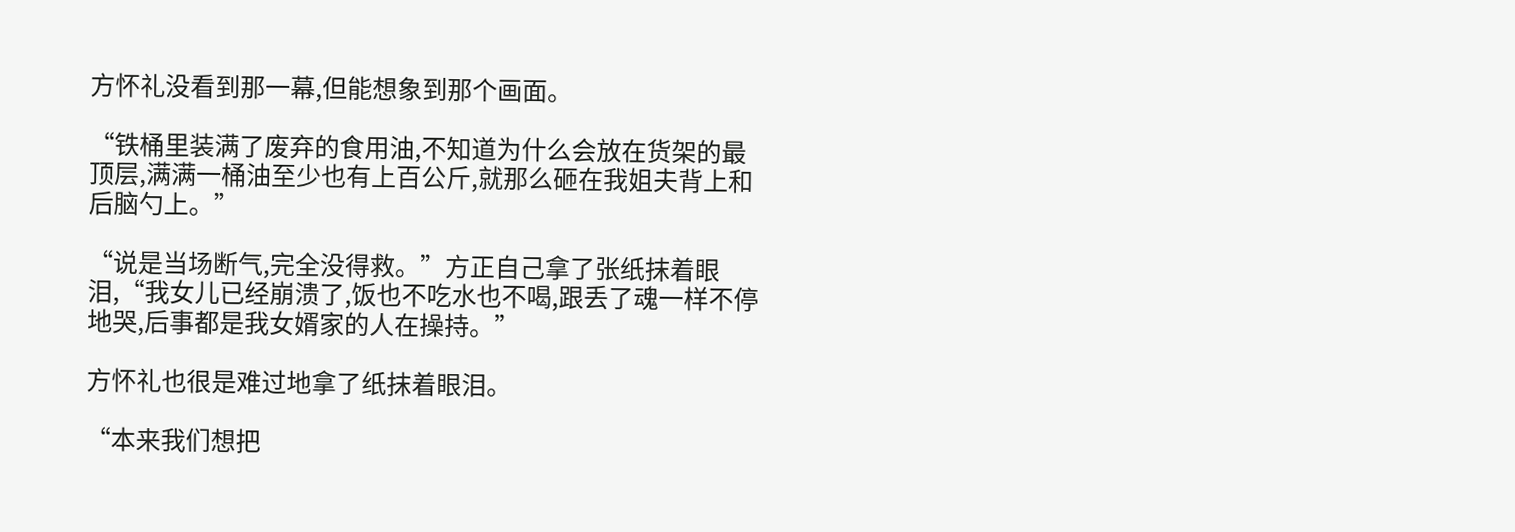方怀礼没看到那一幕,但能想象到那个画面。

“铁桶里装满了废弃的食用油,不知道为什么会放在货架的最顶层,满满一桶油至少也有上百公斤,就那么砸在我姐夫背上和后脑勺上。”

“说是当场断气,完全没得救。”方正自己拿了张纸抹着眼泪,“我女儿已经崩溃了,饭也不吃水也不喝,跟丢了魂一样不停地哭,后事都是我女婿家的人在操持。”

方怀礼也很是难过地拿了纸抹着眼泪。

“本来我们想把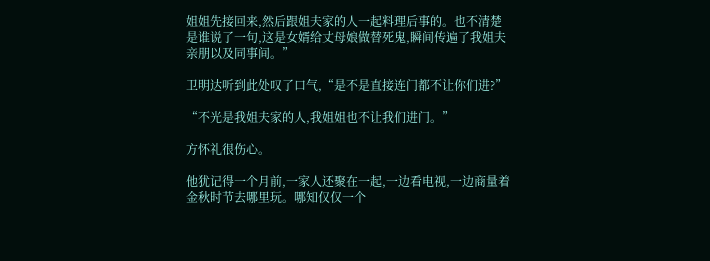姐姐先接回来,然后跟姐夫家的人一起料理后事的。也不清楚是谁说了一句,这是女婿给丈母娘做替死鬼,瞬间传遍了我姐夫亲朋以及同事间。”

卫明达听到此处叹了口气,“是不是直接连门都不让你们进?”

“不光是我姐夫家的人,我姐姐也不让我们进门。”

方怀礼很伤心。

他犹记得一个月前,一家人还聚在一起,一边看电视,一边商量着金秋时节去哪里玩。哪知仅仅一个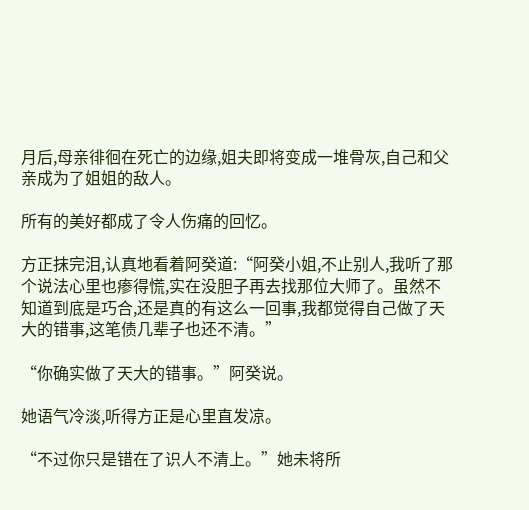月后,母亲徘徊在死亡的边缘,姐夫即将变成一堆骨灰,自己和父亲成为了姐姐的敌人。

所有的美好都成了令人伤痛的回忆。

方正抹完泪,认真地看着阿癸道:“阿癸小姐,不止别人,我听了那个说法心里也瘆得慌,实在没胆子再去找那位大师了。虽然不知道到底是巧合,还是真的有这么一回事,我都觉得自己做了天大的错事,这笔债几辈子也还不清。”

“你确实做了天大的错事。”阿癸说。

她语气冷淡,听得方正是心里直发凉。

“不过你只是错在了识人不清上。”她未将所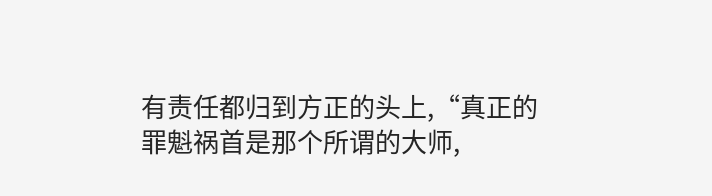有责任都归到方正的头上,“真正的罪魁祸首是那个所谓的大师,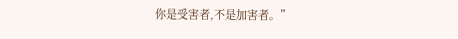你是受害者,不是加害者。”